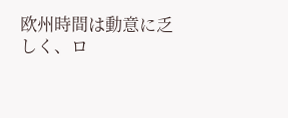欧州時間は動意に乏しく、ロ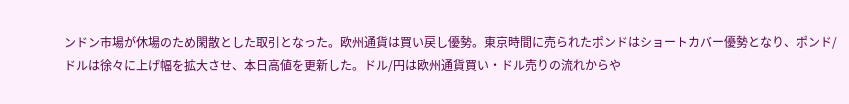ンドン市場が休場のため閑散とした取引となった。欧州通貨は買い戻し優勢。東京時間に売られたポンドはショートカバー優勢となり、ポンド/ドルは徐々に上げ幅を拡大させ、本日高値を更新した。ドル/円は欧州通貨買い・ドル売りの流れからや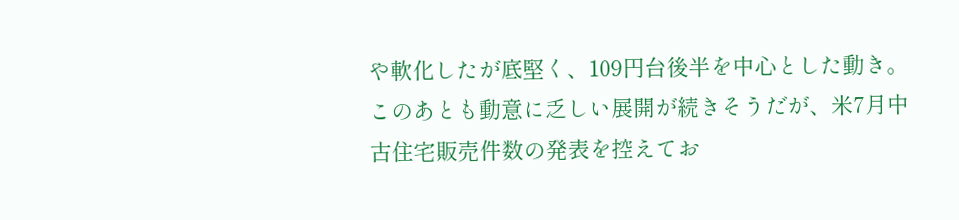や軟化したが底堅く、109円台後半を中心とした動き。 このあとも動意に乏しい展開が続きそうだが、米7月中古住宅販売件数の発表を控えてお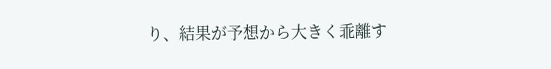り、結果が予想から大きく乖離す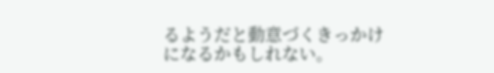るようだと動意づくきっかけになるかもしれない。